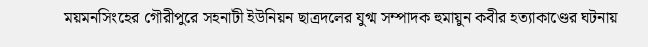ময়মনসিংহের গৌরীপুরে সহনাটী ইউনিয়ন ছাত্রদলের যুগ্ম সম্পাদক হুমায়ুন কবীর হত্যাকাণ্ডের ঘটনায়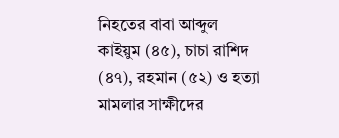নিহতের বাবা আব্দুল কাইয়ুম (৪৫), চাচা রাশিদ (৪৭), রহমান (৫২) ও হত্যা মামলার সাক্ষীদের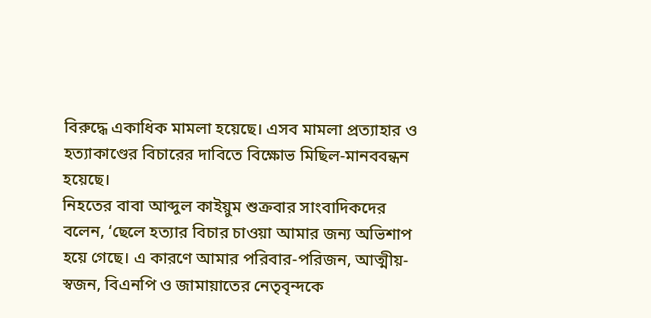বিরুদ্ধে একাধিক মামলা হয়েছে। এসব মামলা প্রত্যাহার ও হত্যাকাণ্ডের বিচারের দাবিতে বিক্ষোভ মিছিল-মানববন্ধন হয়েছে।
নিহতের বাবা আব্দুল কাইয়ুম শুক্রবার সাংবাদিকদের বলেন, ‘ছেলে হত্যার বিচার চাওয়া আমার জন্য অভিশাপ হয়ে গেছে। এ কারণে আমার পরিবার-পরিজন, আত্মীয়-স্বজন, বিএনপি ও জামায়াতের নেতৃবৃন্দকে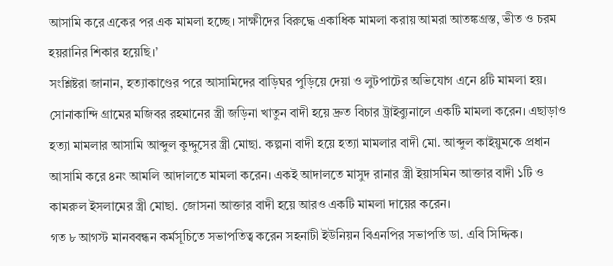আসামি করে একের পর এক মামলা হচ্ছে। সাক্ষীদের বিরুদ্ধে একাধিক মামলা করায় আমরা আতঙ্কগ্রস্ত, ভীত ও চরম হয়রানির শিকার হয়েছি।’
সংশ্লিষ্টরা জানান, হত্যাকাণ্ডের পরে আসামিদের বাড়িঘর পুড়িয়ে দেয়া ও লুটপাটের অভিযোগ এনে ৪টি মামলা হয়। সোনাকান্দি গ্রামের মজিবর রহমানের স্ত্রী জড়িনা খাতুন বাদী হয়ে দ্রুত বিচার ট্রাইব্যুনালে একটি মামলা করেন। এছাড়াও হত্যা মামলার আসামি আব্দুল কুদ্দুসের স্ত্রী মোছা. কল্পনা বাদী হয়ে হত্যা মামলার বাদী মো. আব্দুল কাইয়ুমকে প্রধান আসামি করে ৪নং আমলি আদালতে মামলা করেন। একই আদালতে মাসুদ রানার স্ত্রী ইয়াসমিন আক্তার বাদী ১টি ও কামরুল ইসলামের স্ত্রী মোছা. জোসনা আক্তার বাদী হয়ে আরও একটি মামলা দায়ের করেন।
গত ৮ আগস্ট মানববন্ধন কর্মসূচিতে সভাপতিত্ব করেন সহনাটী ইউনিয়ন বিএনপির সভাপতি ডা. এবি সিদ্দিক।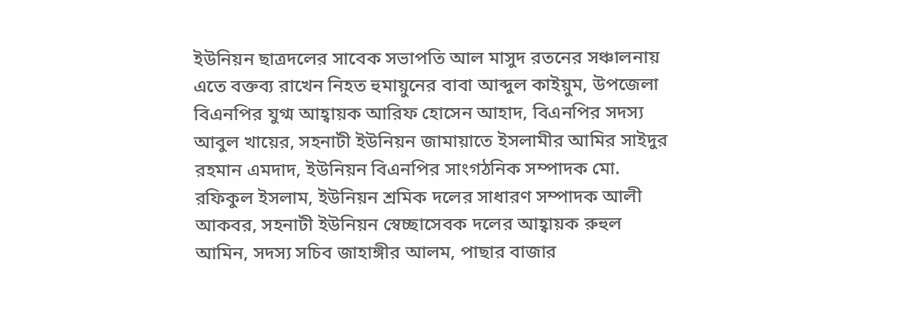ইউনিয়ন ছাত্রদলের সাবেক সভাপতি আল মাসুদ রতনের সঞ্চালনায় এতে বক্তব্য রাখেন নিহত হুমায়ুনের বাবা আব্দুল কাইয়ুম, উপজেলা বিএনপির যুগ্ম আহ্বায়ক আরিফ হোসেন আহাদ, বিএনপির সদস্য আবুল খায়ের, সহনাটী ইউনিয়ন জামায়াতে ইসলামীর আমির সাইদুর রহমান এমদাদ, ইউনিয়ন বিএনপির সাংগঠনিক সম্পাদক মো. রফিকুল ইসলাম, ইউনিয়ন শ্রমিক দলের সাধারণ সম্পাদক আলী আকবর, সহনাটী ইউনিয়ন স্বেচ্ছাসেবক দলের আহ্বায়ক রুহুল আমিন, সদস্য সচিব জাহাঙ্গীর আলম, পাছার বাজার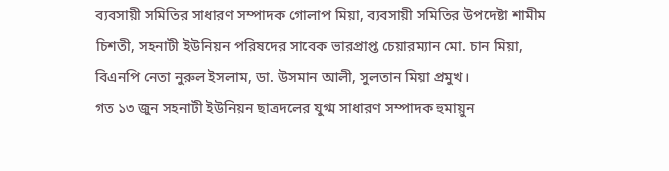ব্যবসায়ী সমিতির সাধারণ সম্পাদক গোলাপ মিয়া, ব্যবসায়ী সমিতির উপদেষ্টা শামীম চিশতী, সহনাটী ইউনিয়ন পরিষদের সাবেক ভারপ্রাপ্ত চেয়ারম্যান মো. চান মিয়া, বিএনপি নেতা নুরুল ইসলাম, ডা. উসমান আলী, সুলতান মিয়া প্রমুখ।
গত ১৩ জুন সহনাটী ইউনিয়ন ছাত্রদলের যুগ্ম সাধারণ সম্পাদক হুমায়ুন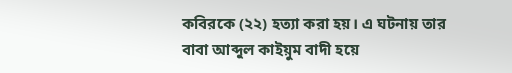কবিরকে (২২) হত্যা করা হয়। এ ঘটনায় তার বাবা আব্দুল কাইয়ুম বাদী হয়ে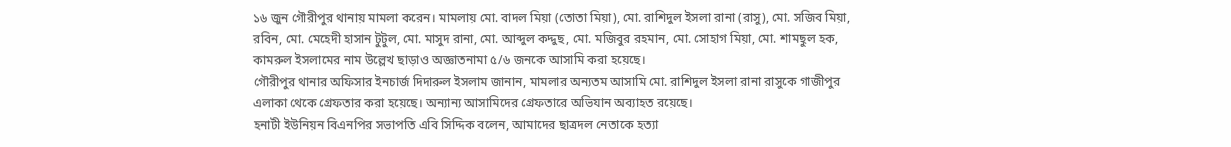১৬ জুন গৌরীপুর থানায় মামলা করেন। মামলায় মো. বাদল মিয়া (তোতা মিয়া), মো. রাশিদুল ইসলা রানা (রাসু), মো. সজিব মিয়া, রবিন, মো. মেহেদী হাসান টুটুল, মো. মাসুদ রানা, মো. আব্দুল কদ্দুছ, মো. মজিবুর রহমান, মো. সোহাগ মিয়া, মো. শামছুল হক, কামরুল ইসলামের নাম উল্লেখ ছাড়াও অজ্ঞাতনামা ৫/৬ জনকে আসামি করা হয়েছে।
গৌরীপুর থানার অফিসার ইনচার্জ দিদারুল ইসলাম জানান, মামলার অন্যতম আসামি মো. রাশিদুল ইসলা রানা রাসুকে গাজীপুর এলাকা থেকে গ্রেফতার করা হয়েছে। অন্যান্য আসামিদের গ্রেফতারে অভিযান অব্যাহত রয়েছে।
হনাটী ইউনিয়ন বিএনপির সভাপতি এবি সিদ্দিক বলেন, আমাদের ছাত্রদল নেতাকে হত্যা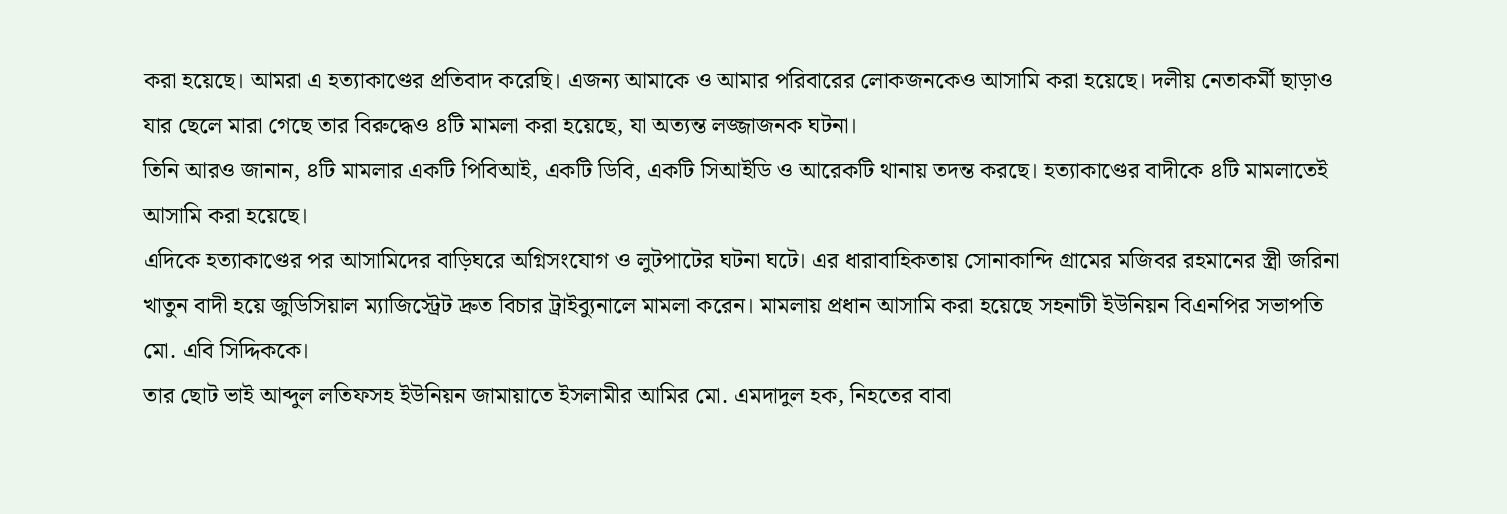করা হয়েছে। আমরা এ হত্যাকাণ্ডের প্রতিবাদ করেছি। এজন্য আমাকে ও আমার পরিবারের লোকজনকেও আসামি করা হয়েছে। দলীয় নেতাকর্মী ছাড়াও যার ছেলে মারা গেছে তার বিরুদ্ধেও ৪টি মামলা করা হয়েছে, যা অত্যন্ত লজ্জাজনক ঘটনা।
তিনি আরও জানান, ৪টি মামলার একটি পিবিআই, একটি ডিবি, একটি সিআইডি ও আরেকটি থানায় তদন্ত করছে। হত্যাকাণ্ডের বাদীকে ৪টি মামলাতেই আসামি করা হয়েছে।
এদিকে হত্যাকাণ্ডের পর আসামিদের বাড়িঘরে অগ্নিসংযোগ ও লুটপাটের ঘটনা ঘটে। এর ধারাবাহিকতায় সোনাকান্দি গ্রামের মজিবর রহমানের স্ত্রী জরিনা খাতুন বাদী হয়ে জুডিসিয়াল ম্যাজিস্ট্রেট দ্রুত বিচার ট্রাইব্যুনালে মামলা করেন। মামলায় প্রধান আসামি করা হয়েছে সহনাটী ইউনিয়ন বিএনপির সভাপতি মো. এবি সিদ্দিককে।
তার ছোট ভাই আব্দুল লতিফসহ ইউনিয়ন জামায়াতে ইসলামীর আমির মো. এমদাদুল হক, নিহতের বাবা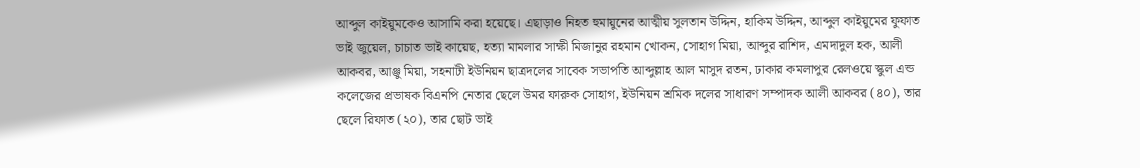আব্দুল কাইয়ুমকেও আসামি করা হয়েছে। এছাড়াও নিহত হুমায়ুনের আত্মীয় সুলতান উদ্দিন, হাকিম উদ্দিন, আব্দুল কাইয়ুমের ফুফাত ভাই জুয়েল, চাচাত ভাই কায়েছ, হত্যা মামলার সাক্ষী মিজানুর রহমান খোকন, সোহাগ মিয়া, আব্দুর রাশিদ, এমদাদুল হক, আলী আকবর, আঞ্জু মিয়া, সহনাটী ইউনিয়ন ছাত্রদলের সাবেক সভাপতি আব্দুল্লাহ আল মাসুদ রতন, ঢাকার কমলাপুর রেলওয়ে স্কুল এন্ড কলেজের প্রভাষক বিএনপি নেতার ছেলে উমর ফারুক সোহাগ, ইউনিয়ন শ্রমিক দলের সাধারণ সম্পাদক আলী আকবর (৪০), তার ছেলে রিফাত (২০), তার ছোট ভাই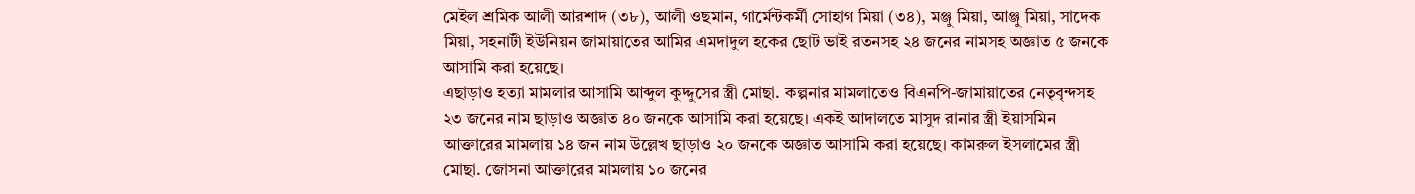মেইল শ্রমিক আলী আরশাদ (৩৮), আলী ওছমান, গার্মেন্টকর্মী সোহাগ মিয়া (৩৪), মঞ্জু মিয়া, আঞ্জু মিয়া, সাদেক মিয়া, সহনাটী ইউনিয়ন জামায়াতের আমির এমদাদুল হকের ছোট ভাই রতনসহ ২৪ জনের নামসহ অজ্ঞাত ৫ জনকে আসামি করা হয়েছে।
এছাড়াও হত্যা মামলার আসামি আব্দুল কুদ্দুসের স্ত্রী মোছা. কল্পনার মামলাতেও বিএনপি-জামায়াতের নেতৃবৃন্দসহ ২৩ জনের নাম ছাড়াও অজ্ঞাত ৪০ জনকে আসামি করা হয়েছে। একই আদালতে মাসুদ রানার স্ত্রী ইয়াসমিন আক্তারের মামলায় ১৪ জন নাম উল্লেখ ছাড়াও ২০ জনকে অজ্ঞাত আসামি করা হয়েছে। কামরুল ইসলামের স্ত্রী মোছা. জোসনা আক্তারের মামলায় ১০ জনের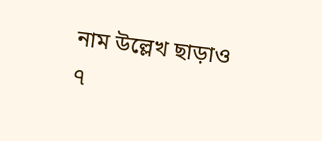নাম উল্লেখ ছাড়াও ৭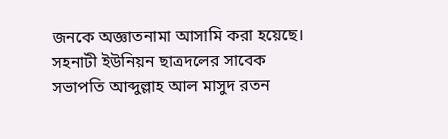জনকে অজ্ঞাতনামা আসামি করা হয়েছে।
সহনাটী ইউনিয়ন ছাত্রদলের সাবেক সভাপতি আব্দুল্লাহ আল মাসুদ রতন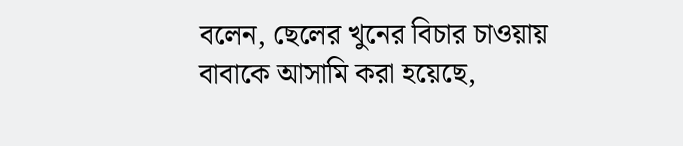বলেন, ছেলের খুনের বিচার চাওয়ায় বাবাকে আসামি করা হয়েছে,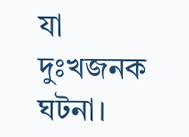যা দুঃখজনক ঘটনা।